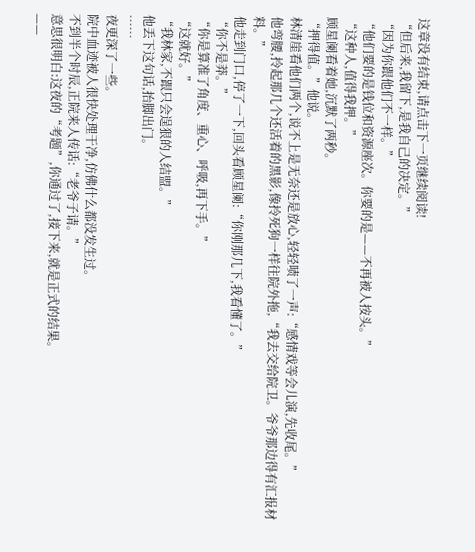这章没有结束,请点击下一页继续阅读!
“但后来,我留下,是我自己的决定。”
“因为你跟他们不一样。”
“他们要的是钱位和资源座次。你要的是——不再被人按头。”
“这种人,值得我押。”
顾星阑看着她,沉默了两秒。
“押得值。”他说。
林清崖看他们两个,说不上是无奈还是放心,轻轻啧了一声:“感情戏等会儿演,先收尾。”
他弯腰,拎起那几个还活着的黑影,像拎死狗一样往院外拖,“我去交给院卫。爷爷那边得有汇报材料。”
他走到门口,停了一下,回头看顾星阑:“你刚那几下,我看懂了。”
“你不是莽。”
“你是算准了角度、重心、呼吸,再下手。”
“这就好。”
“我林家,不跟只会逞狠的人结盟。”
他丢下这句话,抬脚出门。
……
夜更深了一些。
院中血迹被人很快处理干净,仿佛什么都没发生过。
不到半个时辰,正院来人传话:“老爷子请。”
意思很明白:这夜的“考题”,你通过了,接下来,就是正式的结果。
——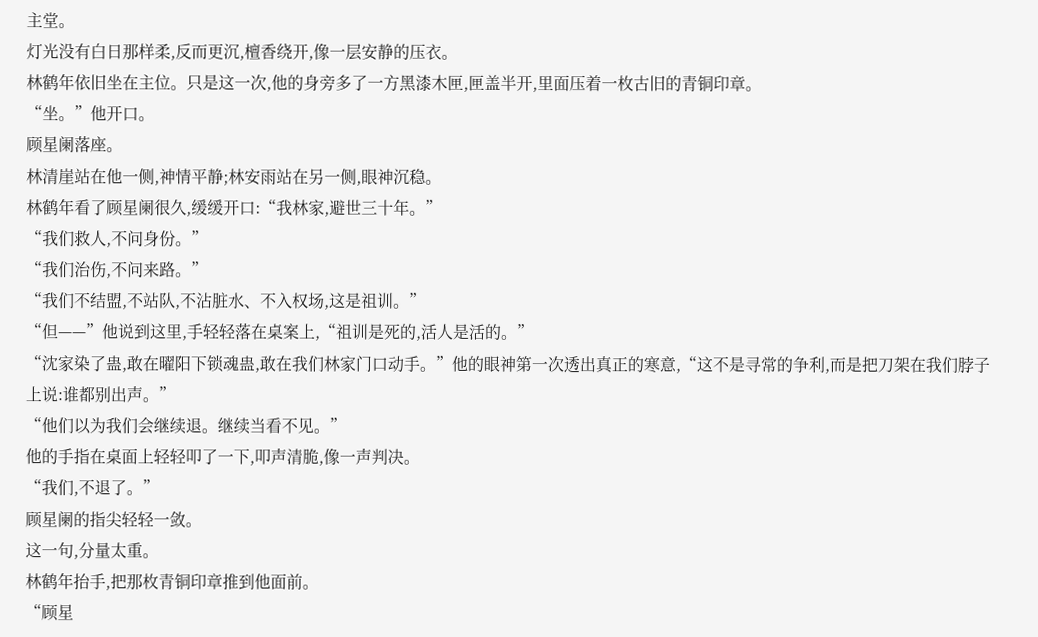主堂。
灯光没有白日那样柔,反而更沉,檀香绕开,像一层安静的压衣。
林鹤年依旧坐在主位。只是这一次,他的身旁多了一方黑漆木匣,匣盖半开,里面压着一枚古旧的青铜印章。
“坐。”他开口。
顾星阑落座。
林清崖站在他一侧,神情平静;林安雨站在另一侧,眼神沉稳。
林鹤年看了顾星阑很久,缓缓开口:“我林家,避世三十年。”
“我们救人,不问身份。”
“我们治伤,不问来路。”
“我们不结盟,不站队,不沾脏水、不入权场,这是祖训。”
“但——”他说到这里,手轻轻落在桌案上,“祖训是死的,活人是活的。”
“沈家染了蛊,敢在曜阳下锁魂蛊,敢在我们林家门口动手。”他的眼神第一次透出真正的寒意,“这不是寻常的争利,而是把刀架在我们脖子上说:谁都别出声。”
“他们以为我们会继续退。继续当看不见。”
他的手指在桌面上轻轻叩了一下,叩声清脆,像一声判决。
“我们,不退了。”
顾星阑的指尖轻轻一敛。
这一句,分量太重。
林鹤年抬手,把那枚青铜印章推到他面前。
“顾星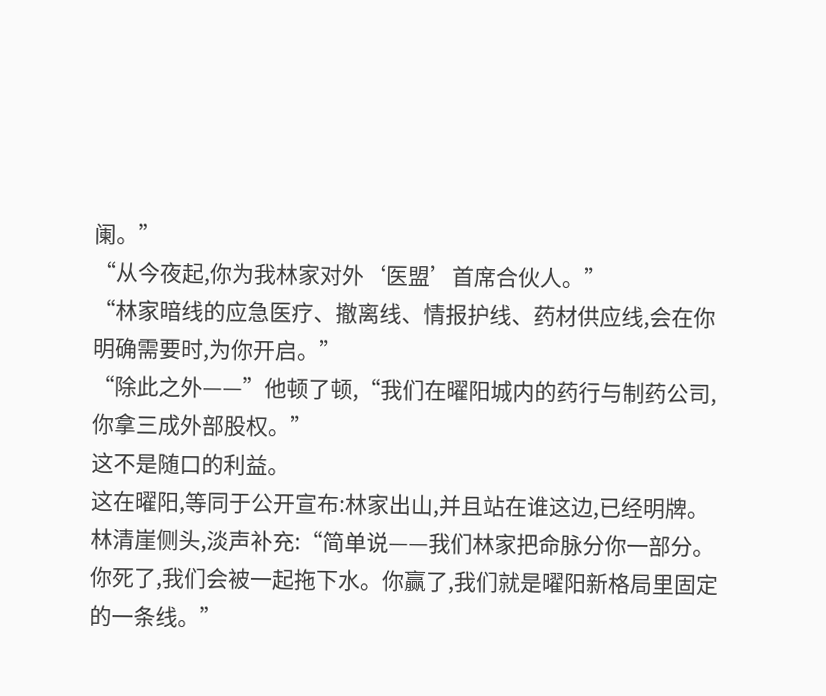阑。”
“从今夜起,你为我林家对外‘医盟’首席合伙人。”
“林家暗线的应急医疗、撤离线、情报护线、药材供应线,会在你明确需要时,为你开启。”
“除此之外——”他顿了顿,“我们在曜阳城内的药行与制药公司,你拿三成外部股权。”
这不是随口的利益。
这在曜阳,等同于公开宣布:林家出山,并且站在谁这边,已经明牌。
林清崖侧头,淡声补充:“简单说——我们林家把命脉分你一部分。你死了,我们会被一起拖下水。你赢了,我们就是曜阳新格局里固定的一条线。”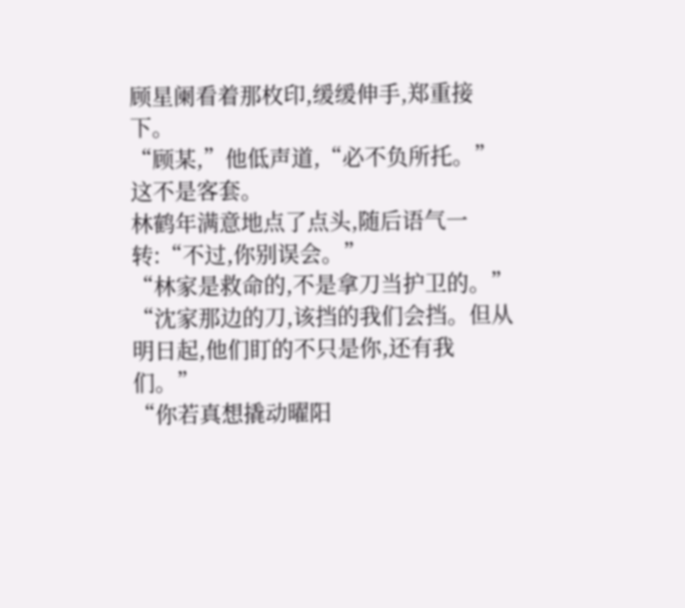顾星阑看着那枚印,缓缓伸手,郑重接下。
“顾某,”他低声道,“必不负所托。”
这不是客套。
林鹤年满意地点了点头,随后语气一转:“不过,你别误会。”
“林家是救命的,不是拿刀当护卫的。”
“沈家那边的刀,该挡的我们会挡。但从明日起,他们盯的不只是你,还有我们。”
“你若真想撬动曜阳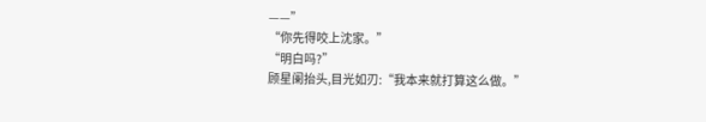——”
“你先得咬上沈家。”
“明白吗?”
顾星阑抬头,目光如刃:“我本来就打算这么做。”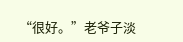“很好。”老爷子淡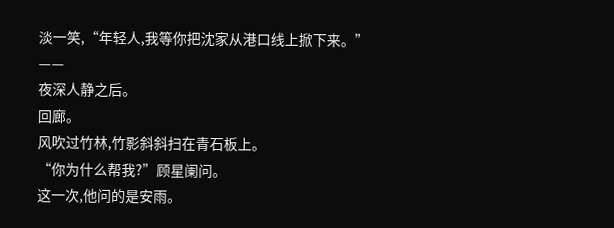淡一笑,“年轻人,我等你把沈家从港口线上掀下来。”
——
夜深人静之后。
回廊。
风吹过竹林,竹影斜斜扫在青石板上。
“你为什么帮我?”顾星阑问。
这一次,他问的是安雨。